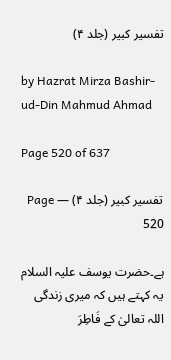تفسیر کبیر (جلد ۴)

by Hazrat Mirza Bashir-ud-Din Mahmud Ahmad

Page 520 of 637

تفسیر کبیر (جلد ۴) — Page 520

ہے۔حضرت یوسف علیہ السلام یہ کہتے ہیں کہ میری زندگی اللہ تعالیٰ کے فَاطِرَ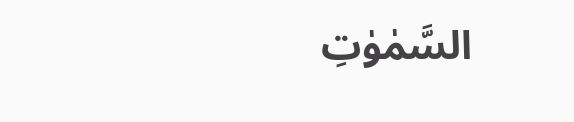السَّمٰوٰتِ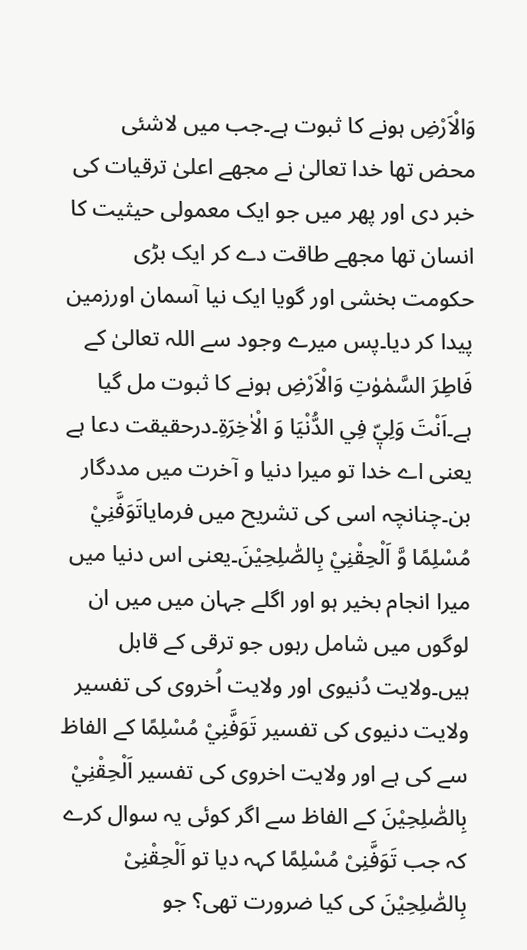وَالْاَرْضِ ہونے کا ثبوت ہے۔جب میں لاشئی محض تھا خدا تعالیٰ نے مجھے اعلیٰ ترقیات کی خبر دی اور پھر میں جو ایک معمولی حیثیت کا انسان تھا مجھے طاقت دے کر ایک بڑی حکومت بخشی اور گویا ایک نیا آسمان اورزمین پیدا کر دیا۔پس میرے وجود سے اللہ تعالیٰ کے فَاطِرَ السَّمٰوٰتِ وَالْاَرْضِ ہونے کا ثبوت مل گیا ہے۔اَنْتَ وَلِيّٖ فِي الدُّنْيَا وَ الْاٰخِرَةِ۔درحقیقت دعا ہے یعنی اے خدا تو میرا دنیا و آخرت میں مددگار بن۔چنانچہ اسی کی تشریح میں فرمایاتَوَفَّنِيْ مُسْلِمًا وَّ اَلْحِقْنِيْ بِالصّٰلِحِيْنَ۔یعنی اس دنیا میں میرا انجام بخیر ہو اور اگلے جہان میں میں ان لوگوں میں شامل رہوں جو ترقی کے قابل ہیں۔ولایت دُنیوی اور ولایت اُخروی کی تفسیر ولایت دنیوی کی تفسیر تَوَفَّنِيْ مُسْلِمًا کے الفاظ سے کی ہے اور ولایت اخروی کی تفسیر اَلْحِقْنِيْ بِالصّٰلِحِيْنَ کے الفاظ سے اگر کوئی یہ سوال کرے کہ جب تَوَفَّنِیْ مُسْلِمًا کہہ دیا تو اَلْحِقْنِیْ بِالصّٰلِحِیْنَ کی کیا ضرورت تھی؟ جو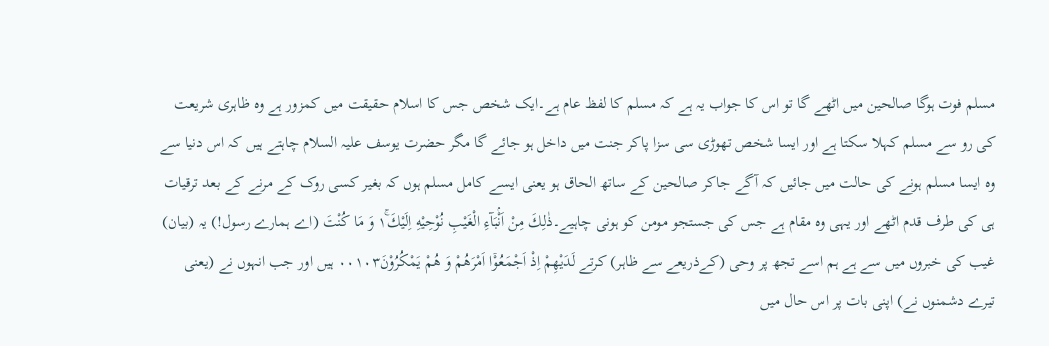مسلم فوت ہوگا صالحین میں اٹھے گا تو اس کا جواب یہ ہے کہ مسلم کا لفظ عام ہے۔ایک شخص جس کا اسلام حقیقت میں کمزور ہے وہ ظاہری شریعت کی رو سے مسلم کہلا سکتا ہے اور ایسا شخص تھوڑی سی سزا پاکر جنت میں داخل ہو جائے گا مگر حضرت یوسف علیہ السلام چاہتے ہیں کہ اس دنیا سے وہ ایسا مسلم ہونے کی حالت میں جائیں کہ آگے جاکر صالحین کے ساتھ الحاق ہو یعنی ایسے کامل مسلم ہوں کہ بغیر کسی روک کے مرنے کے بعد ترقیات ہی کی طرف قدم اٹھے اور یہی وہ مقام ہے جس کی جستجو مومن کو ہونی چاہیے۔ذٰلِكَ مِنْ اَنْۢبَآءِ الْغَيْبِ نُوْحِيْهِ اِلَيْكَ١ۚ وَ مَا كُنْتَ (اے ہمارے رسول!) یہ (بیان) غیب کی خبروں میں سے ہے ہم اسے تجھ پر وحی (کےذریعے سے ظاہر) کرتے لَدَيْهِمْ اِذْ اَجْمَعُوْۤا اَمْرَهُمْ وَ هُمْ يَمْكُرُوْنَ۰۰۱۰۳ ہیں اور جب انہوں نے (یعنی تیرے دشمنوں نے) اپنی بات پر اس حال میں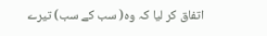اتفاق کر لیا کہ وہ( سب کے سب) تیرے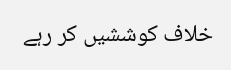خلاف کوششیں کر رہے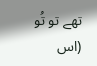تھے تو تُو (اس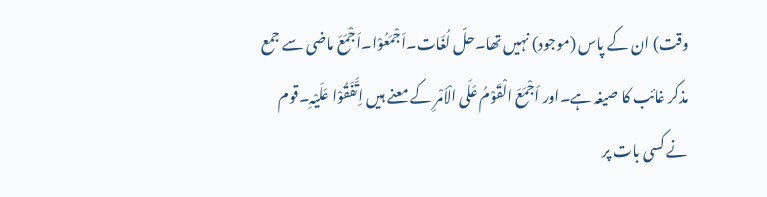وقت) ان کے پاس (موجود) نہیں تھا۔حلّ لُغَات۔اَجْمَعُوْا۔اَجْمَعَ ماضی سے جمع مذکر غائب کا صیغہ ہے۔اور اَجْمَعَ الْقَوْمُ عَلَی الْاَمْرِ کے معنے ہیں اِتَّفَقُوْا عَلَیْہِ۔قوم نے کسی بات پر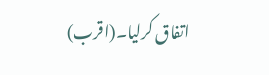اتفاق کرلیا۔(اقرب)